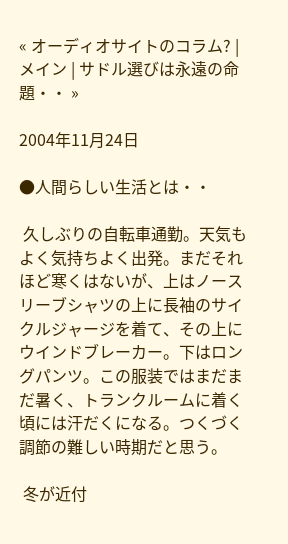« オーディオサイトのコラム? | メイン | サドル選びは永遠の命題・・ »

2004年11月24日

●人間らしい生活とは・・

 久しぶりの自転車通勤。天気もよく気持ちよく出発。まだそれほど寒くはないが、上はノースリーブシャツの上に長袖のサイクルジャージを着て、その上にウインドブレーカー。下はロングパンツ。この服装ではまだまだ暑く、トランクルームに着く頃には汗だくになる。つくづく調節の難しい時期だと思う。

 冬が近付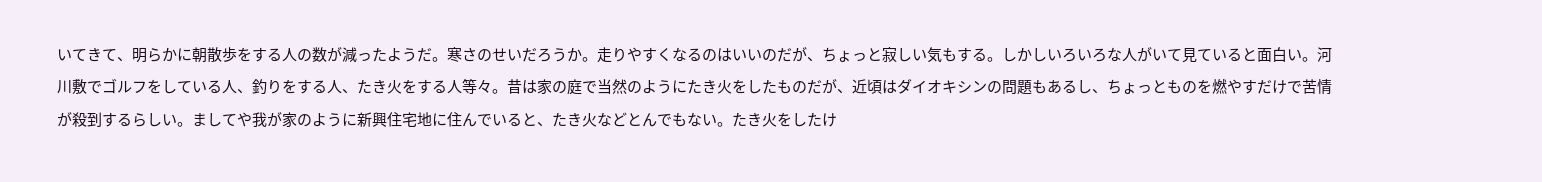いてきて、明らかに朝散歩をする人の数が減ったようだ。寒さのせいだろうか。走りやすくなるのはいいのだが、ちょっと寂しい気もする。しかしいろいろな人がいて見ていると面白い。河川敷でゴルフをしている人、釣りをする人、たき火をする人等々。昔は家の庭で当然のようにたき火をしたものだが、近頃はダイオキシンの問題もあるし、ちょっとものを燃やすだけで苦情が殺到するらしい。ましてや我が家のように新興住宅地に住んでいると、たき火などとんでもない。たき火をしたけ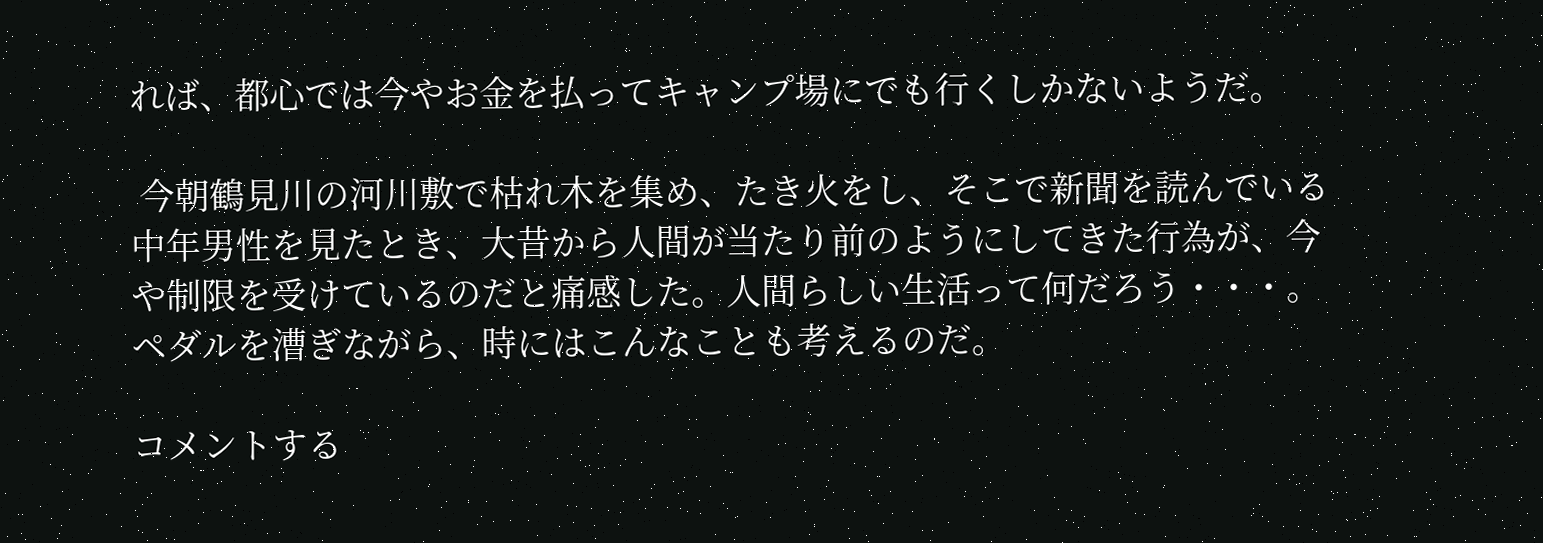れば、都心では今やお金を払ってキャンプ場にでも行くしかないようだ。

 今朝鶴見川の河川敷で枯れ木を集め、たき火をし、そこで新聞を読んでいる中年男性を見たとき、大昔から人間が当たり前のようにしてきた行為が、今や制限を受けているのだと痛感した。人間らしい生活って何だろう・・・。ペダルを漕ぎながら、時にはこんなことも考えるのだ。

コメントする